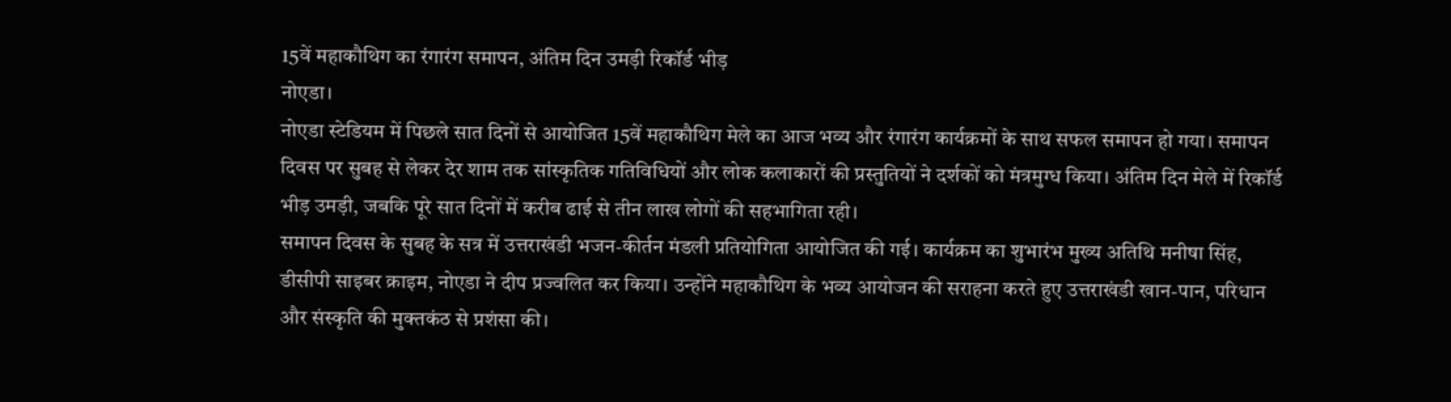15वें महाकौथिग का रंगारंग समापन, अंतिम दिन उमड़ी रिकॉर्ड भीड़
नोएडा।
नोएडा स्टेडियम में पिछले सात दिनों से आयोजित 15वें महाकौथिग मेले का आज भव्य और रंगारंग कार्यक्रमों के साथ सफल समापन हो गया। समापन दिवस पर सुबह से लेकर देर शाम तक सांस्कृतिक गतिविधियों और लोक कलाकारों की प्रस्तुतियों ने दर्शकों को मंत्रमुग्ध किया। अंतिम दिन मेले में रिकॉर्ड भीड़ उमड़ी, जबकि पूरे सात दिनों में करीब ढाई से तीन लाख लोगों की सहभागिता रही।
समापन दिवस के सुबह के सत्र में उत्तराखंडी भजन-कीर्तन मंडली प्रतियोगिता आयोजित की गई। कार्यक्रम का शुभारंभ मुख्य अतिथि मनीषा सिंह, डीसीपी साइबर क्राइम, नोएडा ने दीप प्रज्वलित कर किया। उन्होंने महाकौथिग के भव्य आयोजन की सराहना करते हुए उत्तराखंडी खान-पान, परिधान और संस्कृति की मुक्तकंठ से प्रशंसा की।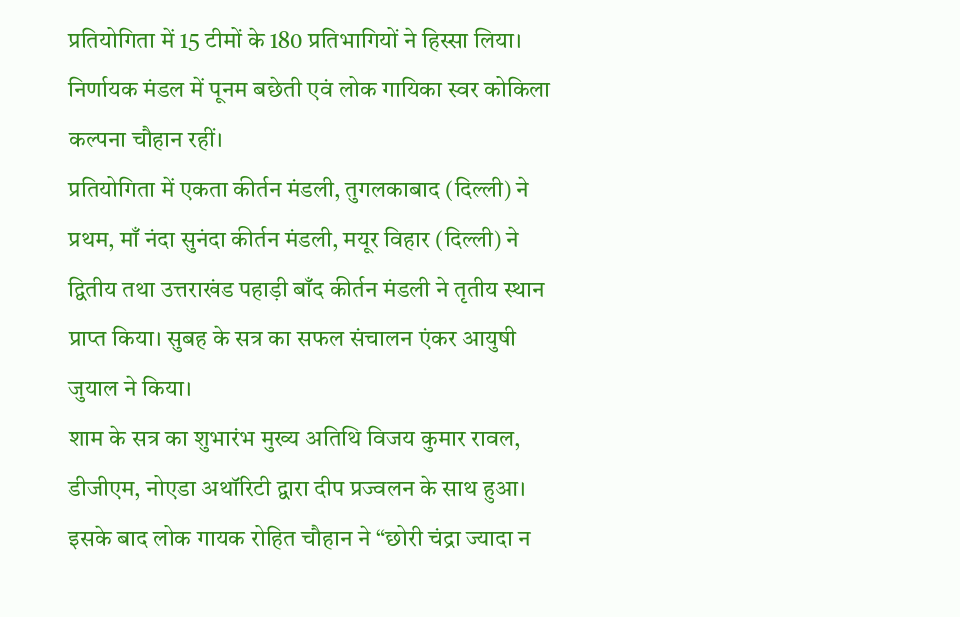प्रतियोगिता में 15 टीमों के 180 प्रतिभागियों ने हिस्सा लिया। निर्णायक मंडल में पूनम बछेती एवं लोक गायिका स्वर कोकिला कल्पना चौहान रहीं।
प्रतियोगिता में एकता कीर्तन मंडली, तुगलकाबाद (दिल्ली) ने प्रथम, माँ नंदा सुनंदा कीर्तन मंडली, मयूर विहार (दिल्ली) ने द्वितीय तथा उत्तराखंड पहाड़ी बाँद कीर्तन मंडली ने तृतीय स्थान प्राप्त किया। सुबह के सत्र का सफल संचालन एंकर आयुषी जुयाल ने किया।
शाम के सत्र का शुभारंभ मुख्य अतिथि विजय कुमार रावल, डीजीएम, नोएडा अथॉरिटी द्वारा दीप प्रज्वलन के साथ हुआ। इसके बाद लोक गायक रोहित चौहान ने “छोरी चंद्रा ज्यादा न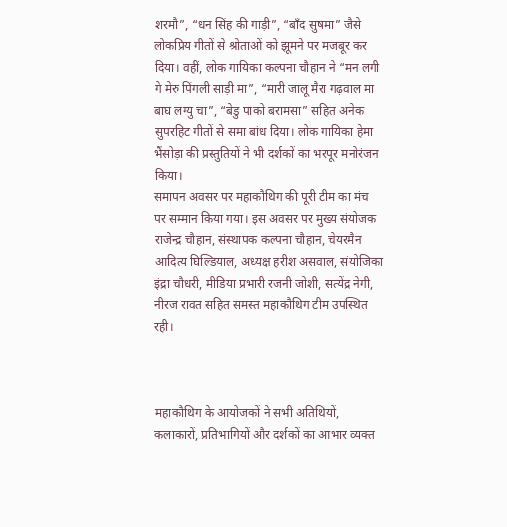शरमौ”, “धन सिंह की गाड़ी”, “बाँद सुषमा” जैसे लोकप्रिय गीतों से श्रोताओं को झूमने पर मजबूर कर दिया। वहीं, लोक गायिका कल्पना चौहान ने “मन लगी गे मेरु पिंगली साड़ी मा”, “मारी जालू मैरा गढ़वाल मा बाघ लग्यु चा”, “बेडु पाको बरामसा” सहित अनेक सुपरहिट गीतों से समा बांध दिया। लोक गायिका हेमा भैंसोड़ा की प्रस्तुतियों ने भी दर्शकों का भरपूर मनोरंजन किया।
समापन अवसर पर महाकौथिग की पूरी टीम का मंच पर सम्मान किया गया। इस अवसर पर मुख्य संयोजक राजेन्द्र चौहान, संस्थापक कल्पना चौहान, चेयरमैन आदित्य घिल्डियाल, अध्यक्ष हरीश असवाल, संयोजिका इंद्रा चौधरी, मीडिया प्रभारी रजनी जोशी, सत्येंद्र नेगी, नीरज रावत सहित समस्त महाकौथिग टीम उपस्थित रही।



महाकौथिग के आयोजकों ने सभी अतिथियों, कलाकारों, प्रतिभागियों और दर्शकों का आभार व्यक्त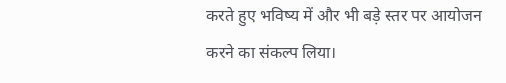करते हुए भविष्य में और भी बड़े स्तर पर आयोजन करने का संकल्प लिया।